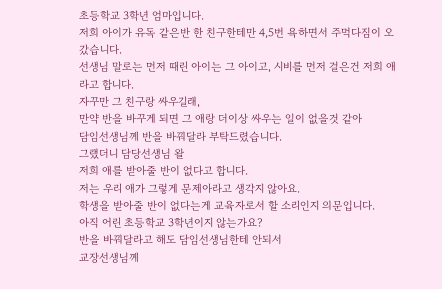초등학교 3학년 엄마입니다.
저희 아이가 유독 같은반 한 친구한테만 4,5번 욕하면서 주먹다짐이 오갔습니다.
선생님 말로는 먼저 때린 아이는 그 아이고, 시비를 먼저 걸은건 저희 애라고 합니다.
자꾸만 그 친구랑 싸우길래,
만약 반을 바꾸게 되면 그 애랑 더이상 싸우는 일이 없을것 같아
담임선생님께 반을 바꿔달라 부탁드렸습니다.
그랬더니 담당선생님 왈
저희 애를 받아줄 반이 없다고 합니다.
저는 우리 애가 그렇게 문제아라고 생각지 않아요.
학생을 받아줄 반이 없다는게 교육자로서 할 소리인지 의문입니다.
아직 어린 초등학교 3학년이지 않는가요?
반을 바꿔달라고 해도 담임선생님한테 안되서
교장선생님께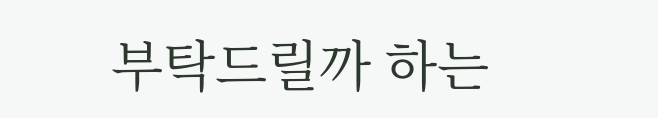부탁드릴까 하는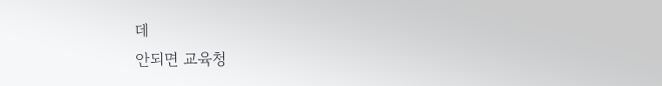데
안되면 교육청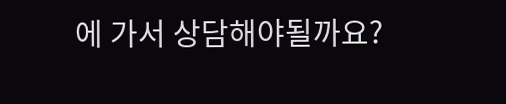에 가서 상담해야될까요?